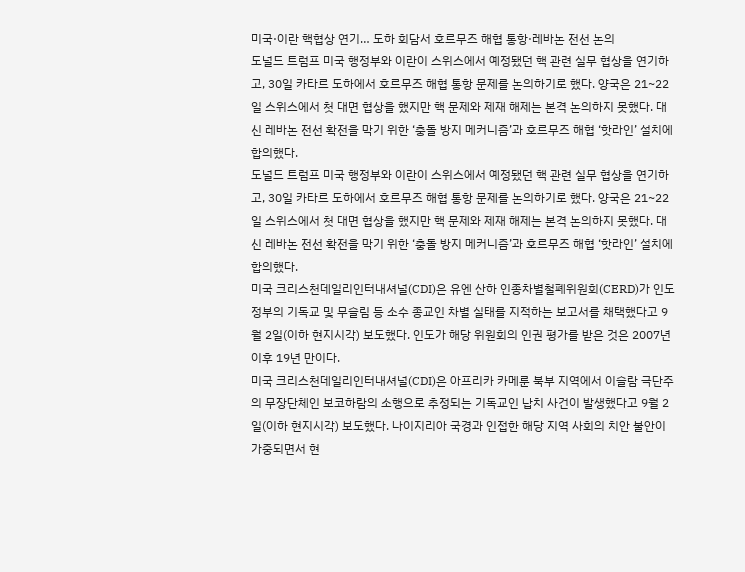미국·이란 핵협상 연기… 도하 회담서 호르무즈 해협 통항·레바논 전선 논의
도널드 트럼프 미국 행정부와 이란이 스위스에서 예정됐던 핵 관련 실무 협상을 연기하고, 30일 카타르 도하에서 호르무즈 해협 통항 문제를 논의하기로 했다. 양국은 21~22일 스위스에서 첫 대면 협상을 했지만 핵 문제와 제재 해제는 본격 논의하지 못했다. 대신 레바논 전선 확전을 막기 위한 ‘충돌 방지 메커니즘’과 호르무즈 해협 ‘핫라인’ 설치에 합의했다.
도널드 트럼프 미국 행정부와 이란이 스위스에서 예정됐던 핵 관련 실무 협상을 연기하고, 30일 카타르 도하에서 호르무즈 해협 통항 문제를 논의하기로 했다. 양국은 21~22일 스위스에서 첫 대면 협상을 했지만 핵 문제와 제재 해제는 본격 논의하지 못했다. 대신 레바논 전선 확전을 막기 위한 ‘충돌 방지 메커니즘’과 호르무즈 해협 ‘핫라인’ 설치에 합의했다.
미국 크리스천데일리인터내셔널(CDI)은 유엔 산하 인종차별철폐위원회(CERD)가 인도 정부의 기독교 및 무슬림 등 소수 종교인 차별 실태를 지적하는 보고서를 채택했다고 9월 2일(이하 현지시각) 보도했다. 인도가 해당 위원회의 인권 평가를 받은 것은 2007년 이후 19년 만이다.
미국 크리스천데일리인터내셔널(CDI)은 아프리카 카메룬 북부 지역에서 이슬람 극단주의 무장단체인 보코하람의 소행으로 추정되는 기독교인 납치 사건이 발생했다고 9월 2일(이하 현지시각) 보도했다. 나이지리아 국경과 인접한 해당 지역 사회의 치안 불안이 가중되면서 현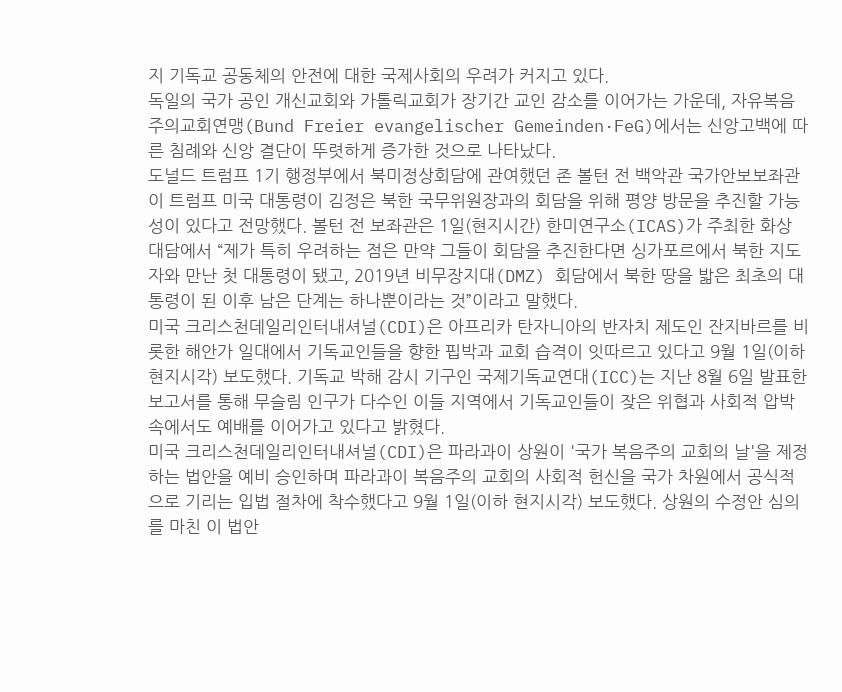지 기독교 공동체의 안전에 대한 국제사회의 우려가 커지고 있다.
독일의 국가 공인 개신교회와 가톨릭교회가 장기간 교인 감소를 이어가는 가운데, 자유복음주의교회연맹(Bund Freier evangelischer Gemeinden·FeG)에서는 신앙고백에 따른 침례와 신앙 결단이 뚜렷하게 증가한 것으로 나타났다.
도널드 트럼프 1기 행정부에서 북미정상회담에 관여했던 존 볼턴 전 백악관 국가안보보좌관이 트럼프 미국 대통령이 김정은 북한 국무위원장과의 회담을 위해 평양 방문을 추진할 가능성이 있다고 전망했다. 볼턴 전 보좌관은 1일(현지시간) 한미연구소(ICAS)가 주최한 화상 대담에서 “제가 특히 우려하는 점은 만약 그들이 회담을 추진한다면 싱가포르에서 북한 지도자와 만난 첫 대통령이 됐고, 2019년 비무장지대(DMZ) 회담에서 북한 땅을 밟은 최초의 대통령이 된 이후 남은 단계는 하나뿐이라는 것”이라고 말했다.
미국 크리스천데일리인터내셔널(CDI)은 아프리카 탄자니아의 반자치 제도인 잔지바르를 비롯한 해안가 일대에서 기독교인들을 향한 핍박과 교회 습격이 잇따르고 있다고 9월 1일(이하 현지시각) 보도했다. 기독교 박해 감시 기구인 국제기독교연대(ICC)는 지난 8월 6일 발표한 보고서를 통해 무슬림 인구가 다수인 이들 지역에서 기독교인들이 잦은 위협과 사회적 압박 속에서도 예배를 이어가고 있다고 밝혔다.
미국 크리스천데일리인터내셔널(CDI)은 파라과이 상원이 '국가 복음주의 교회의 날'을 제정하는 법안을 예비 승인하며 파라과이 복음주의 교회의 사회적 헌신을 국가 차원에서 공식적으로 기리는 입법 절차에 착수했다고 9월 1일(이하 현지시각) 보도했다. 상원의 수정안 심의를 마친 이 법안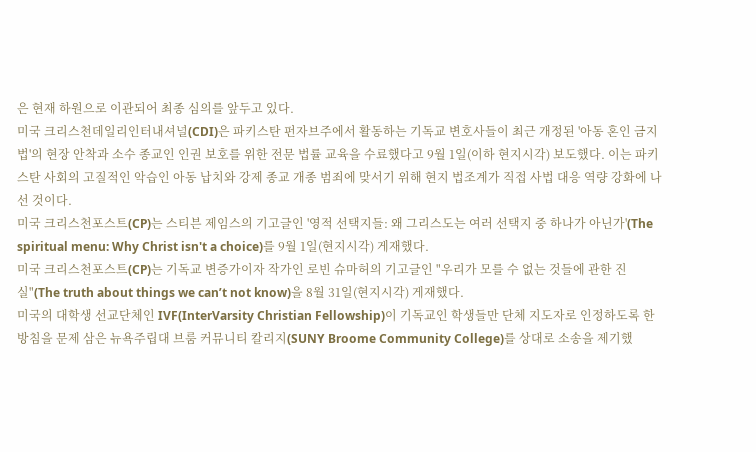은 현재 하원으로 이관되어 최종 심의를 앞두고 있다.
미국 크리스천데일리인터내셔널(CDI)은 파키스탄 펀자브주에서 활동하는 기독교 변호사들이 최근 개정된 '아동 혼인 금지법'의 현장 안착과 소수 종교인 인권 보호를 위한 전문 법률 교육을 수료했다고 9월 1일(이하 현지시각) 보도했다. 이는 파키스탄 사회의 고질적인 악습인 아동 납치와 강제 종교 개종 범죄에 맞서기 위해 현지 법조계가 직접 사법 대응 역량 강화에 나선 것이다.
미국 크리스천포스트(CP)는 스티븐 제임스의 기고글인 '영적 선택지들: 왜 그리스도는 여러 선택지 중 하나가 아닌가'(The spiritual menu: Why Christ isn't a choice)를 9월 1일(현지시각) 게재했다.
미국 크리스천포스트(CP)는 기독교 변증가이자 작가인 로빈 슈마허의 기고글인 "우리가 모를 수 없는 것들에 관한 진실"(The truth about things we can’t not know)을 8월 31일(현지시각) 게재했다.
미국의 대학생 선교단체인 IVF(InterVarsity Christian Fellowship)이 기독교인 학생들만 단체 지도자로 인정하도록 한 방침을 문제 삼은 뉴욕주립대 브룸 커뮤니티 칼리지(SUNY Broome Community College)를 상대로 소송을 제기했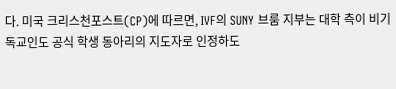다. 미국 크리스천포스트(CP)에 따르면, IVF의 SUNY 브룸 지부는 대학 측이 비기독교인도 공식 학생 동아리의 지도자로 인정하도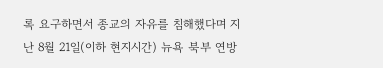록 요구하면서 종교의 자유를 침해했다며 지난 8월 21일(이하 현지시간) 뉴욕 북부 연방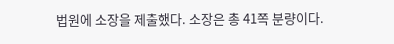법원에 소장을 제출했다. 소장은 총 41쪽 분량이다.